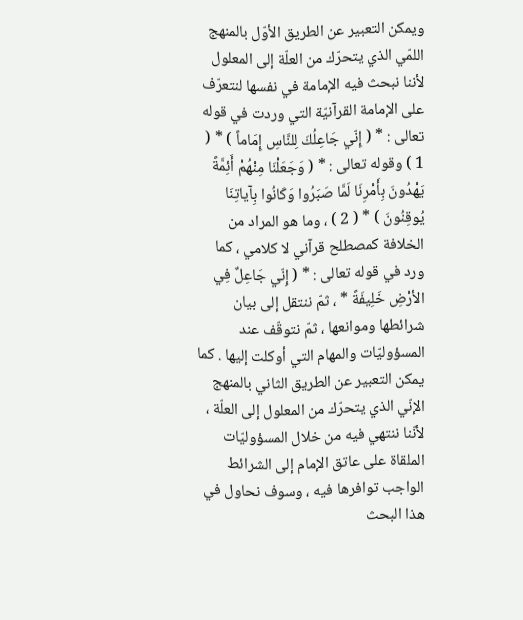ويمكن التعبير عن الطريق الأوّل بالمنهج اللمّي الذي يتحرّك من العلّة إلى المعلول لأننا نبحث فيه الإمامة في نفسها لنتعرّف على الإمامة القرآنيّة التي وردت في قوله تعالى : * ( إِنّي جَاعِلُكَ لِلنَّاسِ إِمَاماً ) * ( 1 ) وقوله تعالى : * ( وَجَعَلْنَا مِنْهُمْ أَئِمَّةً يَهْدُونَ بِأَمْرِنَا لَمَّا صَبَرُوا وَكَانُوا بِآياتِنَا يُوقِنُونَ ) * ( 2 ) ، وما هو المراد من الخلافة كمصطلح قرآني لا كلامي ، كما ورد في قوله تعالى : * ( إِنّي جَاعِلٌ فِي الأرْضِ خَلِيفَةً * ، ثمّ ننتقل إلى بيان شرائطها وموانعها ، ثمّ نتوقّف عند المسؤوليّات والمهام التي أوكلت إليها . كما يمكن التعبير عن الطريق الثاني بالمنهج الإنّي الذي يتحرّك من المعلول إلى العلّة ، لأنّنا ننتهي فيه من خلال المسؤوليّات الملقاة على عاتق الإمام إلى الشرائط الواجب توافرها فيه ، وسوف نحاول في هذا البحث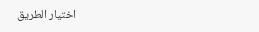اختيار الطريق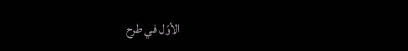الأوّل في طرح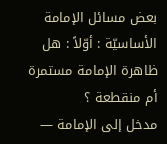بعض مسائل الإمامة الأساسيّة : أوّلاً : هل ظاهرة الإمامة مستمرة أم منقطعة ؟
مدخل إلى الإمامة —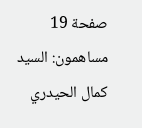صفحة 19
مساهمون: السيد كمال الحيدري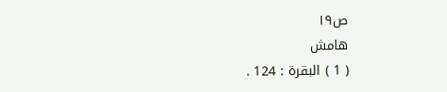ص١٩
هامش
( 1 ) البقرة : 124 .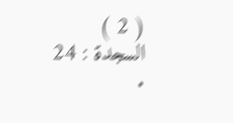( 2 ) السجدة : 24 .